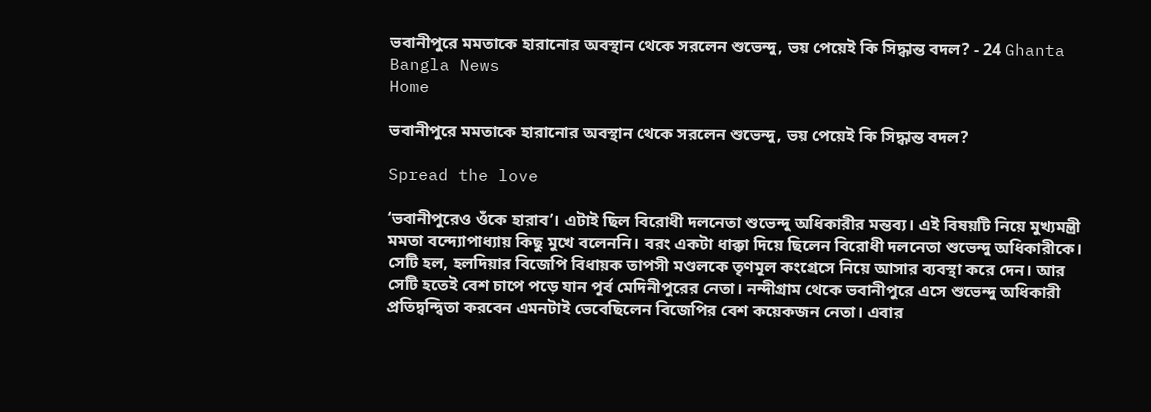ভবানীপুরে মমতাকে হারানোর অবস্থান থেকে সরলেন শুভেন্দু, ভয় পেয়েই কি সিদ্ধান্ত বদল? - 24 Ghanta Bangla News
Home

ভবানীপুরে মমতাকে হারানোর অবস্থান থেকে সরলেন শুভেন্দু, ভয় পেয়েই কি সিদ্ধান্ত বদল?

Spread the love

‘ভবানীপুরেও ওঁকে হারাব’। এটাই ছিল বিরোধী দলনেতা শুভেন্দু অধিকারীর মন্তব্য। এই বিষয়টি নিয়ে মুখ্যমন্ত্রী মমতা বন্দ্যোপাধ্যায় কিছু মুখে বলেননি। বরং একটা ধাক্কা দিয়ে ছিলেন বিরোধী দলনেতা শুভেন্দু অধিকারীকে। সেটি হল, হলদিয়ার বিজেপি বিধায়ক তাপসী মণ্ডলকে তৃণমূল কংগ্রেসে নিয়ে আসার ব্যবস্থা করে দেন। আর সেটি হতেই বেশ চাপে পড়ে যান পূর্ব মেদিনীপুরের নেতা। নন্দীগ্রাম থেকে ভবানীপুরে এসে শুভেন্দু অধিকারী প্রতিদ্বন্দ্বিতা করবেন এমনটাই ভেবেছিলেন বিজেপির বেশ কয়েকজন নেতা। এবার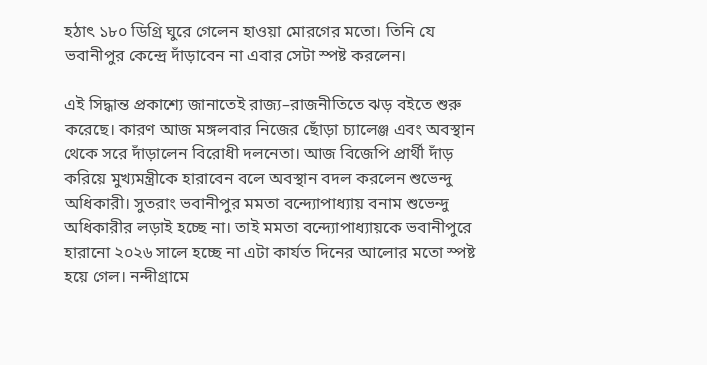হঠাৎ ১৮০ ডিগ্রি ঘুরে গেলেন হাওয়া মোরগের মতো। তিনি যে ভবানীপুর কেন্দ্রে দাঁড়াবেন না এবার সেটা স্পষ্ট করলেন।

এই সিদ্ধান্ত প্রকাশ্যে জানাতেই রাজ্য–রাজনীতিতে ঝড় বইতে শুরু করেছে। কারণ আজ মঙ্গলবার নিজের ছোঁড়া চ্যালেঞ্জ এবং অবস্থান থেকে সরে দাঁড়ালেন বিরোধী দলনেতা। আজ বিজেপি প্রার্থী দাঁড় করিয়ে মুখ্যমন্ত্রীকে হারাবেন বলে অবস্থান বদল করলেন শুভেন্দু অধিকারী। সুতরাং ভবানীপুর মমতা বন্দ্যোপাধ্যায় বনাম শুভেন্দু অধিকারীর লড়াই হচ্ছে না। তাই মমতা বন্দ্যোপাধ্যায়কে ভবানীপুরে হারানো ২০২৬ সালে হচ্ছে না এটা কার্যত দিনের আলোর মতো স্পষ্ট হয়ে গেল। নন্দীগ্রামে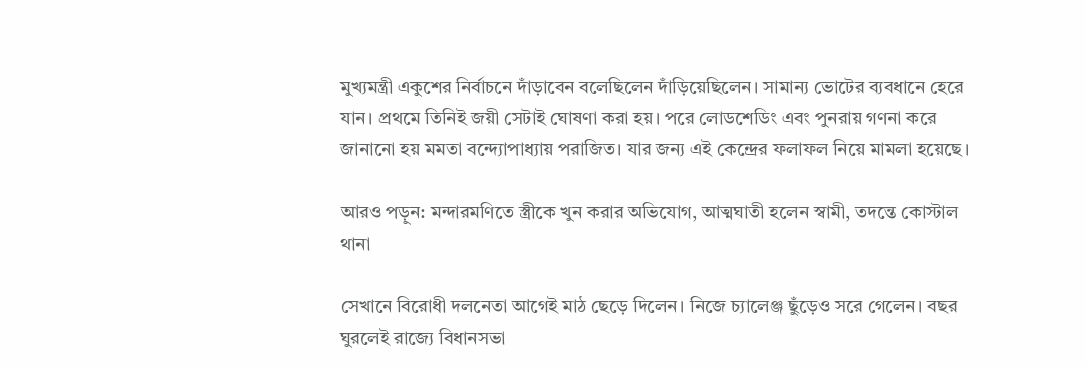মুখ্যমন্ত্রী একুশের নির্বাচনে দাঁড়াবেন বলেছিলেন দাঁড়িয়েছিলেন। সামান্য ভোটের ব্যবধানে হেরে যান। প্রথমে তিনিই জয়ী সেটাই ঘোষণা করা হয়। পরে লোডশেডিং এবং পুনরায় গণনা করে জানানো হয় মমতা বন্দ্যোপাধ্যায় পরাজিত। যার জন্য এই কেন্দ্রের ফলাফল নিয়ে মামলা হয়েছে।

আরও পড়ুন: মন্দারমণিতে স্ত্রীকে খুন করার অভিযোগ, আত্মঘাতী হলেন স্বামী, তদন্তে কোস্টাল থানা

সেখানে বিরোধী দলনেতা আগেই মাঠ ছেড়ে দিলেন। নিজে চ্যালেঞ্জ ছুঁড়েও সরে গেলেন। বছর ঘুরলেই রাজ্যে বিধানসভা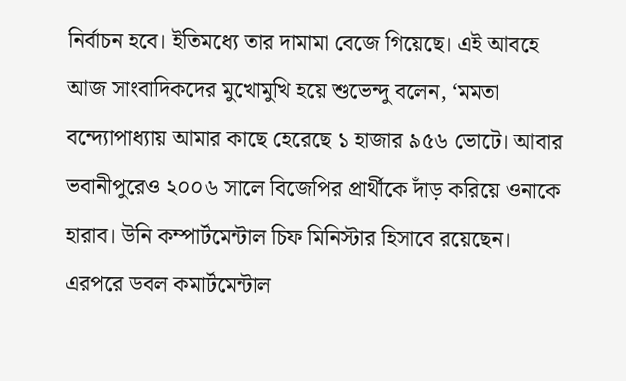নির্বাচন হবে। ইতিমধ্যে তার দামামা বেজে গিয়েছে। এই আবহে আজ সাংবাদিকদের মুখোমুখি হয়ে শুভেন্দু বলেন, ‘মমতা বন্দ্যোপাধ্যায় আমার কাছে হেরেছে ১ হাজার ৯৫৬ ভোটে। আবার ভবানীপুরেও ২০০৬ সালে বিজেপির প্রার্থীকে দাঁড় করিয়ে ওনাকে হারাব। উনি কম্পার্টমেন্টাল চিফ মিনিস্টার হিসাবে রয়েছেন। এরপরে ডবল কমার্টমেন্টাল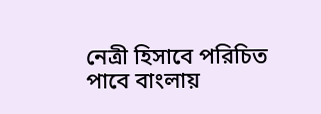নেত্রী হিসাবে পরিচিত পাবে বাংলায়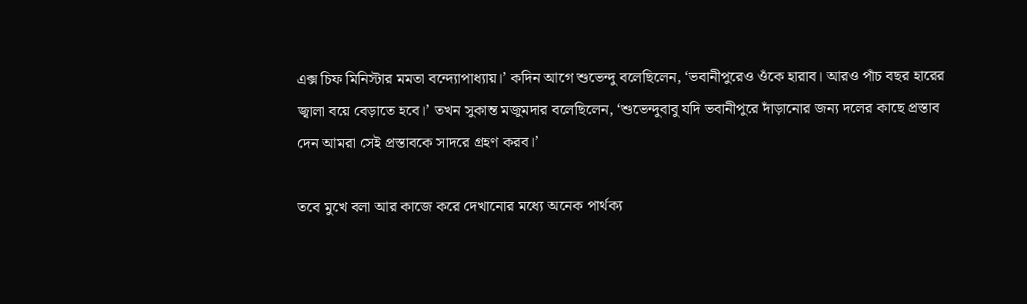এক্স চিফ মিনিস্টার মমতা বন্দ্যোপাধ্যায়।’ কদিন আগে শুভেন্দু বলেছিলেন, ‘ভবানীপুরেও ওঁকে হারাব। আরও পাঁচ বছর হারের জ্বালা বয়ে বেড়াতে হবে।’ তখন সুকান্ত মজুমদার বলেছিলেন, ‘শুভেন্দুবাবু যদি ভবানীপুরে দাঁড়ানোর জন্য দলের কাছে প্রস্তাব দেন আমরা সেই প্রস্তাবকে সাদরে গ্রহণ করব।’

তবে মুখে বলা আর কাজে করে দেখানোর মধ্যে অনেক পার্থক্য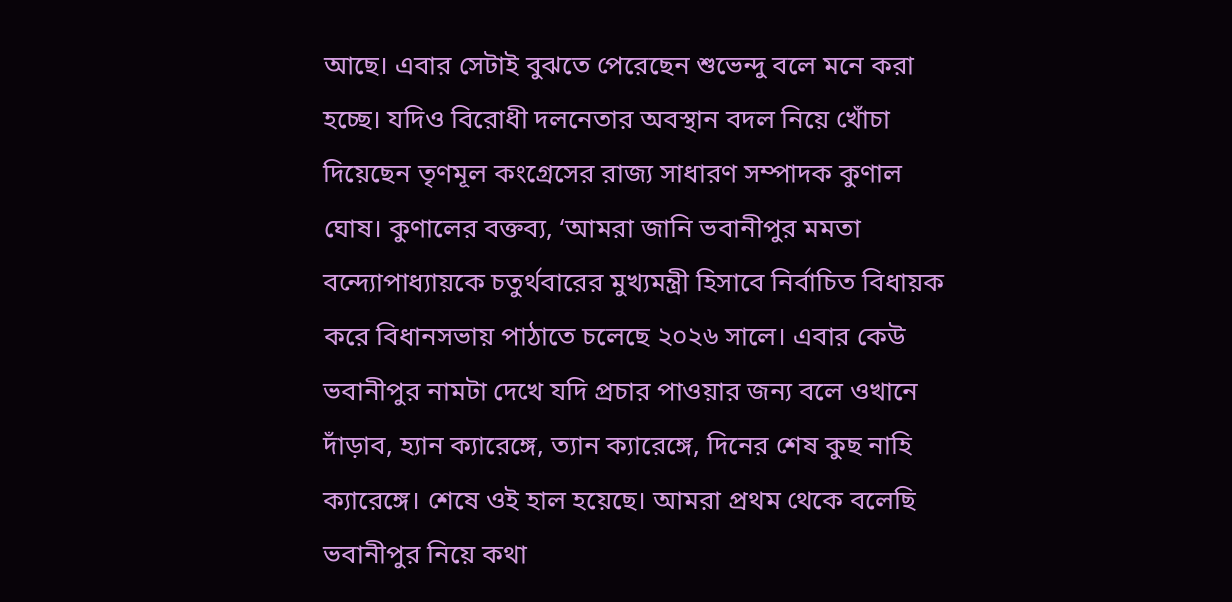আছে। এবার সেটাই বুঝতে পেরেছেন শুভেন্দু বলে মনে করা হচ্ছে। যদিও বিরোধী দলনেতার অবস্থান বদল নিয়ে খোঁচা দিয়েছেন তৃণমূল কংগ্রেসের রাজ্য সাধারণ সম্পাদক কুণাল ঘোষ। কুণালের বক্তব্য, ‘আমরা জানি ভবানীপুর মমতা বন্দ্যোপাধ্যায়কে চতুর্থবারের মুখ্যমন্ত্রী হিসাবে নির্বাচিত বিধায়ক করে বিধানসভায় পাঠাতে চলেছে ২০২৬ সালে। এবার কেউ ভবানীপুর নামটা দেখে যদি প্রচার পাওয়ার জন্য বলে ওখানে দাঁড়াব, হ্যান ক্যারেঙ্গে, ত্যান ক্যারেঙ্গে, দিনের শেষ কুছ নাহি ক্যারেঙ্গে। শেষে ওই হাল হয়েছে। আমরা প্রথম থেকে বলেছি ভবানীপুর নিয়ে কথা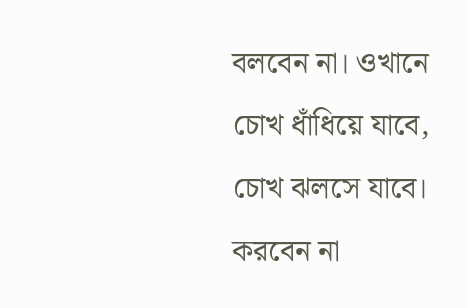বলবেন না। ওখানে চোখ ধাঁধিয়ে যাবে, চোখ ঝলসে যাবে। করবেন না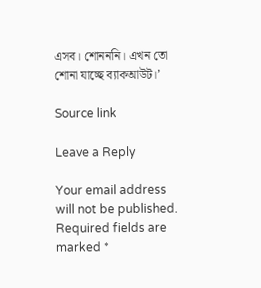এসব। শোনননি। এখন তো শোনা যাচ্ছে ব্যাকআউট।’

Source link

Leave a Reply

Your email address will not be published. Required fields are marked *